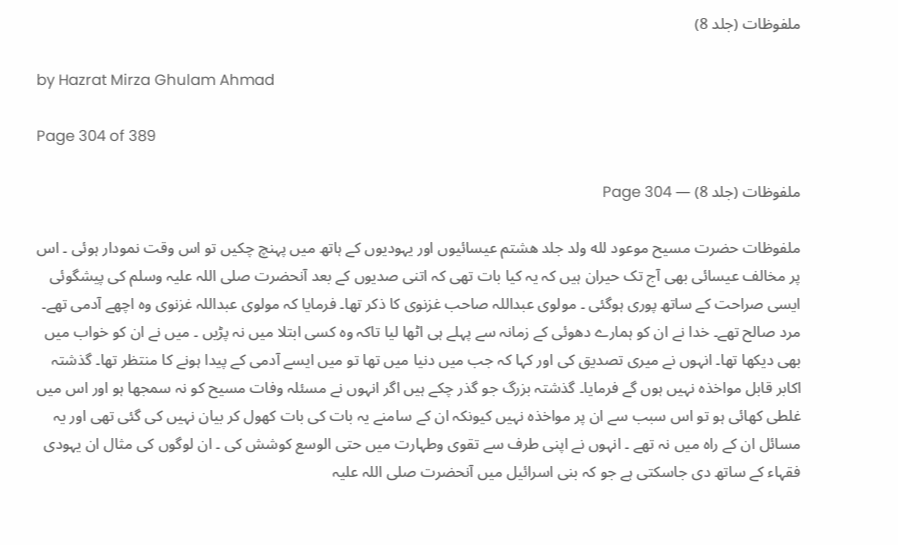ملفوظات (جلد 8)

by Hazrat Mirza Ghulam Ahmad

Page 304 of 389

ملفوظات (جلد 8) — Page 304

ملفوظات حضرت مسیح موعود لله ولد جلد هشتم عیسائیوں اور یہودیوں کے ہاتھ میں پہنچ چکیں تو اس وقت نمودار ہوئی ۔ اس پر مخالف عیسائی بھی آج تک حیران ہیں کہ یہ کیا بات تھی کہ اتنی صدیوں کے بعد آنحضرت صلی اللہ علیہ وسلم کی پیشگوئی ایسی صراحت کے ساتھ پوری ہوگئی ۔ مولوی عبداللہ صاحب غزنوی کا ذکر تھا۔ فرمایا کہ مولوی عبداللہ غزنوی وہ اچھے آدمی تھے۔ مرد صالح تھے۔ خدا نے ان کو ہمارے دھوئی کے زمانہ سے پہلے ہی اٹھا لیا تاکہ وہ کسی ابتلا میں نہ پڑیں ۔ میں نے ان کو خواب میں بھی دیکھا تھا۔ انہوں نے میری تصدیق کی اور کہا کہ جب میں دنیا میں تھا تو میں ایسے آدمی کے پیدا ہونے کا منتظر تھا۔ گذشتہ اکابر قابل مواخذہ نہیں ہوں گے فرمایا۔ گذشتہ بزرگ جو گذر چکے ہیں اگر انہوں نے مسئلہ وفات مسیح کو نہ سمجھا ہو اور اس میں غلطی کھائی ہو تو اس سبب سے ان پر مواخذہ نہیں کیونکہ ان کے سامنے یہ بات کی بات کھول کر بیان نہیں کی گئی تھی اور یہ مسائل ان کے راہ میں نہ تھے ۔ انہوں نے اپنی طرف سے تقوی وطہارت میں حتی الوسع کوشش کی ۔ ان لوگوں کی مثال ان یہودی فقہاء کے ساتھ دی جاسکتی ہے جو کہ بنی اسرائیل میں آنحضرت صلی اللہ علیہ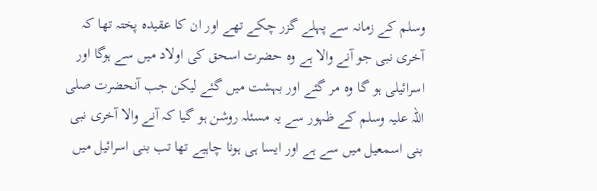وسلم کے زمانہ سے پہلے گزر چکے تھے اور ان کا عقیدہ پختہ تھا کہ آخری نبی جو آنے والا ہے وہ حضرت اسحق کی اولاد میں سے ہوگا اور اسرائیلی ہو گا وہ مر گئے اور بہشت میں گئے لیکن جب آنحضرت صلی اللہ علیہ وسلم کے ظہور سے یہ مسئلہ روشن ہو گیا کہ آنے والا آخری نبی بنی اسمعیل میں سے ہے اور ایسا ہی ہونا چاہیے تھا تب بنی اسرائیل میں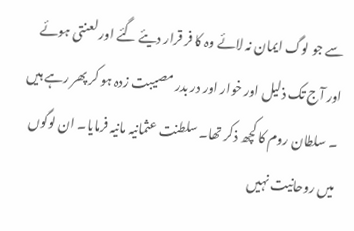سے جو لوگ ایمان نہ لائے وہ کا فر قرار دیئے گئے اور لعنتی ہوئے اور آج تک ذلیل اور خوار اور در بدر مصیبت زدہ ہو کر پھر رہے ہیں ۔ سلطان روم کا کچھ ذکر تھا۔ سلطنت عثمانیہ مانیہ فرمایا۔ ان لوگوں میں روحانیت نہیں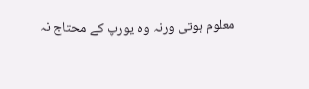معلوم ہوتی ورنہ وہ یورپ کے محتاج نہ